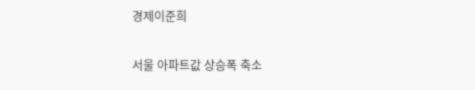경제이준희

서울 아파트값 상승폭 축소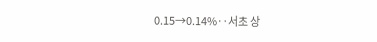0.15→0.14%‥서초 상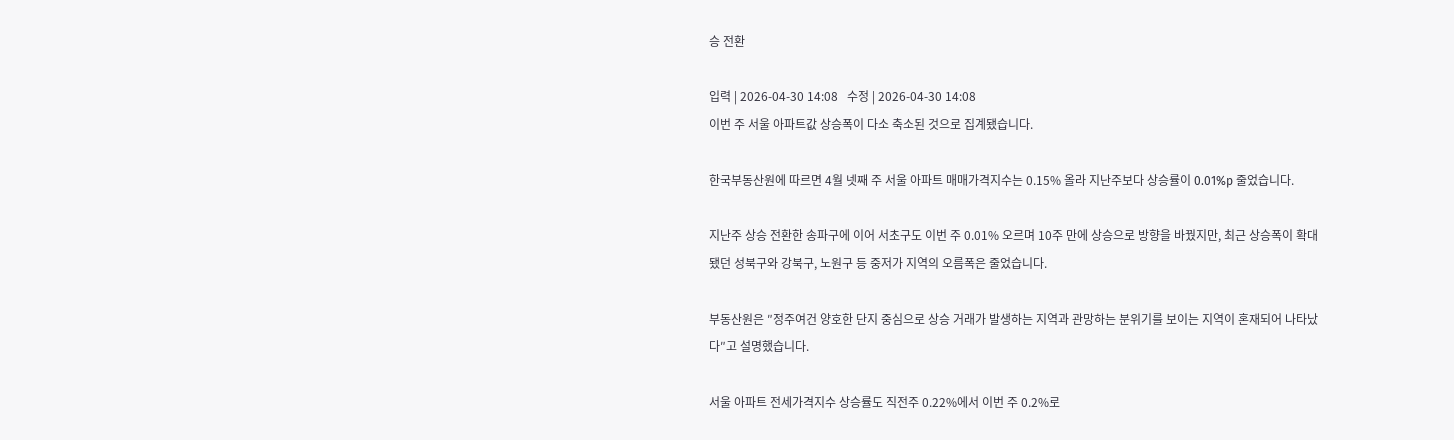승 전환

입력 | 2026-04-30 14:08   수정 | 2026-04-30 14:08
이번 주 서울 아파트값 상승폭이 다소 축소된 것으로 집계됐습니다.

한국부동산원에 따르면 4월 넷째 주 서울 아파트 매매가격지수는 0.15% 올라 지난주보다 상승률이 0.01%p 줄었습니다.

지난주 상승 전환한 송파구에 이어 서초구도 이번 주 0.01% 오르며 10주 만에 상승으로 방향을 바꿨지만, 최근 상승폭이 확대됐던 성북구와 강북구, 노원구 등 중저가 지역의 오름폭은 줄었습니다.

부동산원은 ″정주여건 양호한 단지 중심으로 상승 거래가 발생하는 지역과 관망하는 분위기를 보이는 지역이 혼재되어 나타났다″고 설명했습니다.

서울 아파트 전세가격지수 상승률도 직전주 0.22%에서 이번 주 0.2%로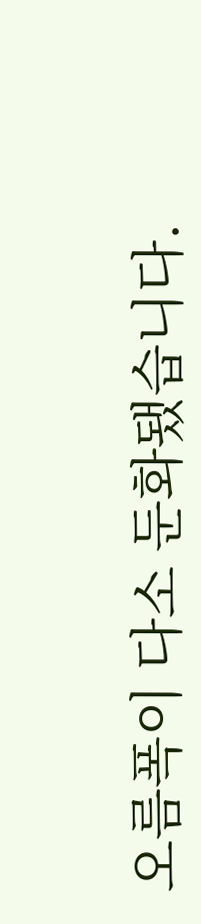오름폭이 다소 둔화됐습니다.